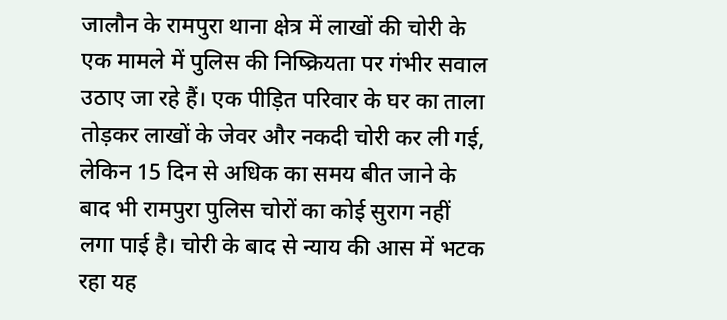जालौन के रामपुरा थाना क्षेत्र में लाखों की चोरी के एक मामले में पुलिस की निष्क्रियता पर गंभीर सवाल उठाए जा रहे हैं। एक पीड़ित परिवार के घर का ताला तोड़कर लाखों के जेवर और नकदी चोरी कर ली गई, लेकिन 15 दिन से अधिक का समय बीत जाने के बाद भी रामपुरा पुलिस चोरों का कोई सुराग नहीं लगा पाई है। चोरी के बाद से न्याय की आस में भटक रहा यह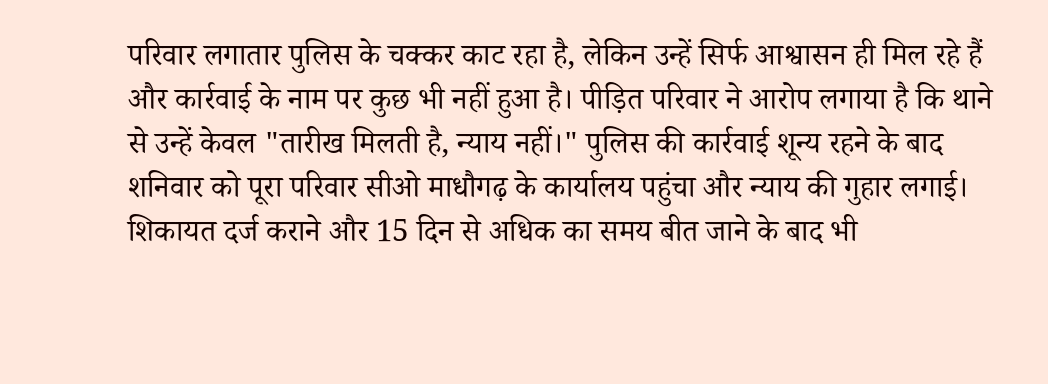परिवार लगातार पुलिस के चक्कर काट रहा है, लेकिन उन्हें सिर्फ आश्वासन ही मिल रहे हैं और कार्रवाई के नाम पर कुछ भी नहीं हुआ है। पीड़ित परिवार ने आरोप लगाया है कि थाने से उन्हें केवल "तारीख मिलती है, न्याय नहीं।" पुलिस की कार्रवाई शून्य रहने के बाद शनिवार को पूरा परिवार सीओ माधौगढ़ के कार्यालय पहुंचा और न्याय की गुहार लगाई। शिकायत दर्ज कराने और 15 दिन से अधिक का समय बीत जाने के बाद भी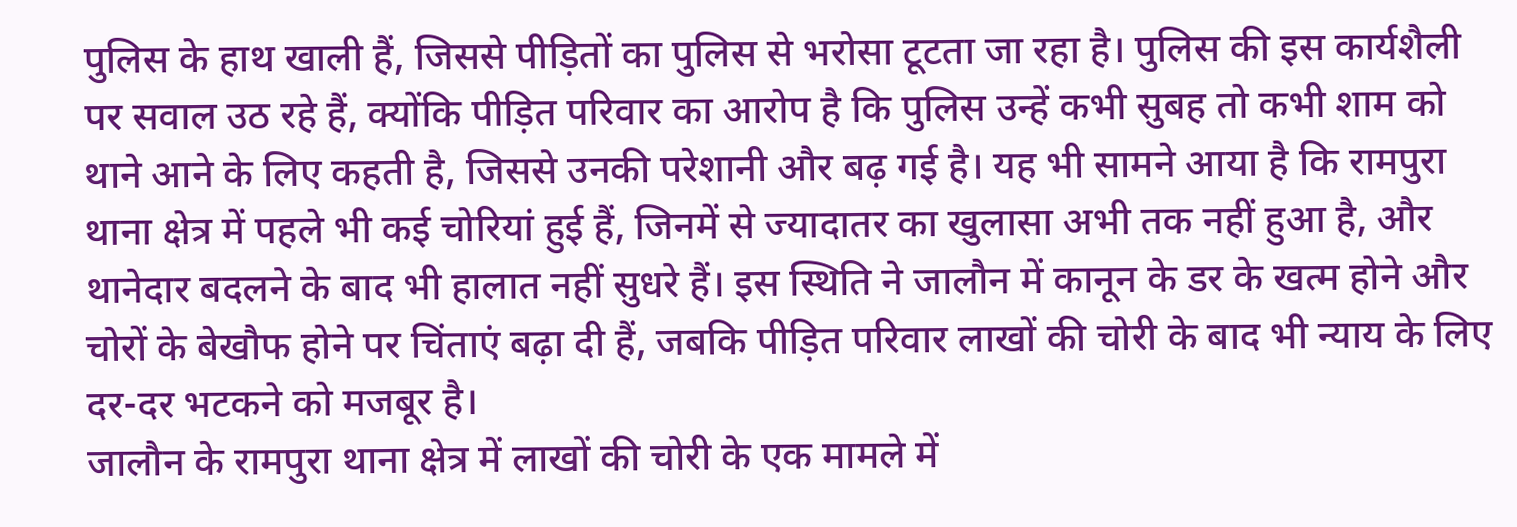पुलिस के हाथ खाली हैं, जिससे पीड़ितों का पुलिस से भरोसा टूटता जा रहा है। पुलिस की इस कार्यशैली पर सवाल उठ रहे हैं, क्योंकि पीड़ित परिवार का आरोप है कि पुलिस उन्हें कभी सुबह तो कभी शाम को थाने आने के लिए कहती है, जिससे उनकी परेशानी और बढ़ गई है। यह भी सामने आया है कि रामपुरा थाना क्षेत्र में पहले भी कई चोरियां हुई हैं, जिनमें से ज्यादातर का खुलासा अभी तक नहीं हुआ है, और थानेदार बदलने के बाद भी हालात नहीं सुधरे हैं। इस स्थिति ने जालौन में कानून के डर के खत्म होने और चोरों के बेखौफ होने पर चिंताएं बढ़ा दी हैं, जबकि पीड़ित परिवार लाखों की चोरी के बाद भी न्याय के लिए दर-दर भटकने को मजबूर है।
जालौन के रामपुरा थाना क्षेत्र में लाखों की चोरी के एक मामले में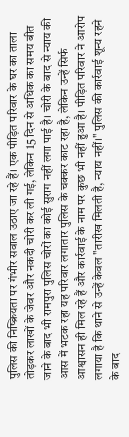पुलिस की निष्क्रियता पर गंभीर सवाल उठाए जा रहे हैं। एक पीड़ित परिवार के घर का ताला तोड़कर लाखों के जेवर और नकदी चोरी कर ली गई, लेकिन 15 दिन से अधिक का समय बीत जाने के बाद भी रामपुरा पुलिस चोरों का कोई सुराग नहीं लगा पाई है। चोरी के बाद से न्याय की आस में भटक रहा यह परिवार लगातार पुलिस के चक्कर काट रहा है, लेकिन उन्हें सिर्फ आश्वासन ही मिल रहे हैं और कार्रवाई के नाम पर कुछ भी नहीं हुआ है। पीड़ित परिवार ने आरोप लगाया है कि थाने से उन्हें केवल "तारीख मिलती है, न्याय नहीं।" पुलिस की कार्रवाई शून्य रहने के बाद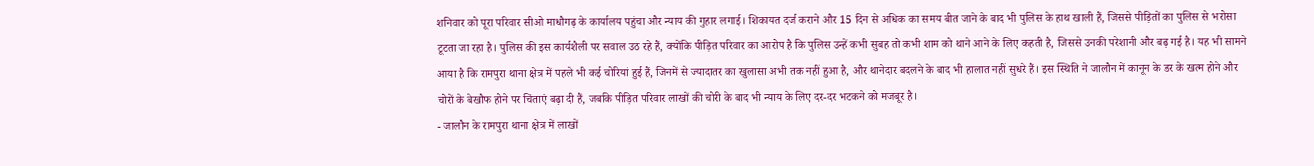शनिवार को पूरा परिवार सीओ माधौगढ़ के कार्यालय पहुंचा और न्याय की गुहार लगाई। शिकायत दर्ज कराने और 15 दिन से अधिक का समय बीत जाने के बाद भी पुलिस के हाथ खाली हैं, जिससे पीड़ितों का पुलिस से भरोसा टूटता जा रहा है। पुलिस की इस कार्यशैली पर सवाल उठ रहे हैं, क्योंकि पीड़ित परिवार का आरोप है कि पुलिस उन्हें कभी सुबह तो कभी शाम को थाने आने के लिए कहती है, जिससे उनकी परेशानी और बढ़ गई है। यह भी सामने आया है कि रामपुरा थाना क्षेत्र में पहले भी कई चोरियां हुई हैं, जिनमें से ज्यादातर का खुलासा अभी तक नहीं हुआ है, और थानेदार बदलने के बाद भी हालात नहीं सुधरे हैं। इस स्थिति ने जालौन में कानून के डर के खत्म होने और चोरों के बेखौफ होने पर चिंताएं बढ़ा दी हैं, जबकि पीड़ित परिवार लाखों की चोरी के बाद भी न्याय के लिए दर-दर भटकने को मजबूर है।
- जालौन के रामपुरा थाना क्षेत्र में लाखों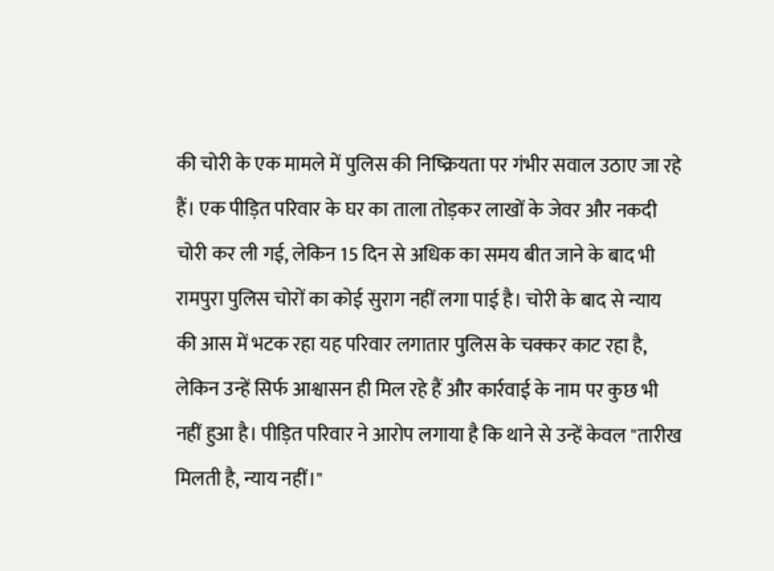की चोरी के एक मामले में पुलिस की निष्क्रियता पर गंभीर सवाल उठाए जा रहे हैं। एक पीड़ित परिवार के घर का ताला तोड़कर लाखों के जेवर और नकदी चोरी कर ली गई, लेकिन 15 दिन से अधिक का समय बीत जाने के बाद भी रामपुरा पुलिस चोरों का कोई सुराग नहीं लगा पाई है। चोरी के बाद से न्याय की आस में भटक रहा यह परिवार लगातार पुलिस के चक्कर काट रहा है, लेकिन उन्हें सिर्फ आश्वासन ही मिल रहे हैं और कार्रवाई के नाम पर कुछ भी नहीं हुआ है। पीड़ित परिवार ने आरोप लगाया है कि थाने से उन्हें केवल "तारीख मिलती है, न्याय नहीं।"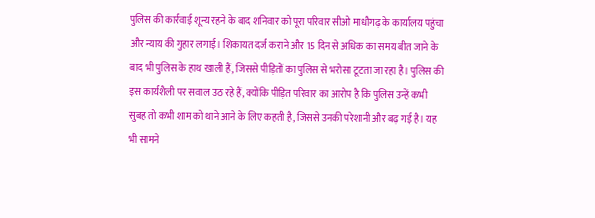पुलिस की कार्रवाई शून्य रहने के बाद शनिवार को पूरा परिवार सीओ माधौगढ़ के कार्यालय पहुंचा और न्याय की गुहार लगाई। शिकायत दर्ज कराने और 15 दिन से अधिक का समय बीत जाने के बाद भी पुलिस के हाथ खाली हैं, जिससे पीड़ितों का पुलिस से भरोसा टूटता जा रहा है। पुलिस की इस कार्यशैली पर सवाल उठ रहे हैं, क्योंकि पीड़ित परिवार का आरोप है कि पुलिस उन्हें कभी सुबह तो कभी शाम को थाने आने के लिए कहती है, जिससे उनकी परेशानी और बढ़ गई है। यह भी सामने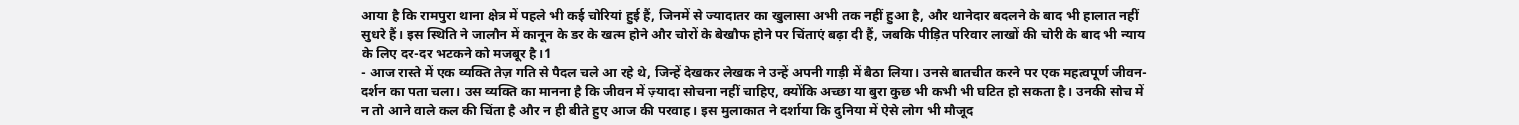आया है कि रामपुरा थाना क्षेत्र में पहले भी कई चोरियां हुई हैं, जिनमें से ज्यादातर का खुलासा अभी तक नहीं हुआ है, और थानेदार बदलने के बाद भी हालात नहीं सुधरे हैं। इस स्थिति ने जालौन में कानून के डर के खत्म होने और चोरों के बेखौफ होने पर चिंताएं बढ़ा दी हैं, जबकि पीड़ित परिवार लाखों की चोरी के बाद भी न्याय के लिए दर-दर भटकने को मजबूर है।1
- आज रास्ते में एक व्यक्ति तेज़ गति से पैदल चले आ रहे थे, जिन्हें देखकर लेखक ने उन्हें अपनी गाड़ी में बैठा लिया। उनसे बातचीत करने पर एक महत्वपूर्ण जीवन-दर्शन का पता चला। उस व्यक्ति का मानना है कि जीवन में ज़्यादा सोचना नहीं चाहिए, क्योंकि अच्छा या बुरा कुछ भी कभी भी घटित हो सकता है। उनकी सोच में न तो आने वाले कल की चिंता है और न ही बीते हुए आज की परवाह। इस मुलाकात ने दर्शाया कि दुनिया में ऐसे लोग भी मौजूद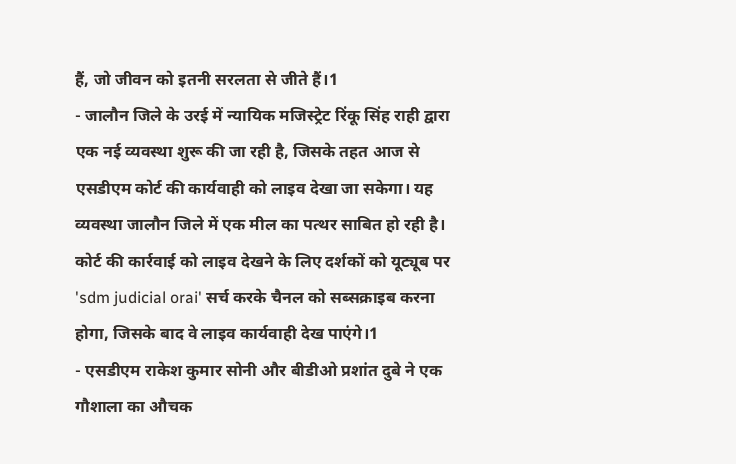हैं, जो जीवन को इतनी सरलता से जीते हैं।1
- जालौन जिले के उरई में न्यायिक मजिस्ट्रेट रिंकू सिंह राही द्वारा एक नई व्यवस्था शुरू की जा रही है, जिसके तहत आज से एसडीएम कोर्ट की कार्यवाही को लाइव देखा जा सकेगा। यह व्यवस्था जालौन जिले में एक मील का पत्थर साबित हो रही है। कोर्ट की कार्रवाई को लाइव देखने के लिए दर्शकों को यूट्यूब पर 'sdm judicial orai' सर्च करके चैनल को सब्सक्राइब करना होगा, जिसके बाद वे लाइव कार्यवाही देख पाएंगे।1
- एसडीएम राकेश कुमार सोनी और बीडीओ प्रशांत दुबे ने एक गौशाला का औचक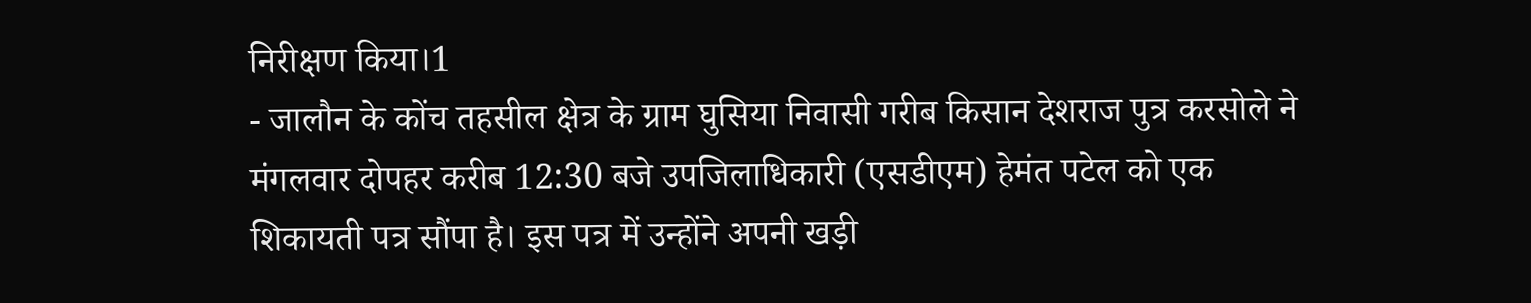निरीक्षण किया।1
- जालौन के कोंच तहसील क्षेत्र के ग्राम घुसिया निवासी गरीब किसान देशराज पुत्र करसोले ने मंगलवार दोपहर करीब 12:30 बजे उपजिलाधिकारी (एसडीएम) हेमंत पटेल को एक शिकायती पत्र सौंपा है। इस पत्र में उन्होंने अपनी खड़ी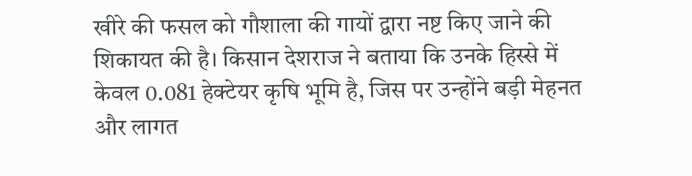खीरे की फसल को गौशाला की गायों द्वारा नष्ट किए जाने की शिकायत की है। किसान देशराज ने बताया कि उनके हिस्से में केवल 0.081 हेक्टेयर कृषि भूमि है, जिस पर उन्होंने बड़ी मेहनत और लागत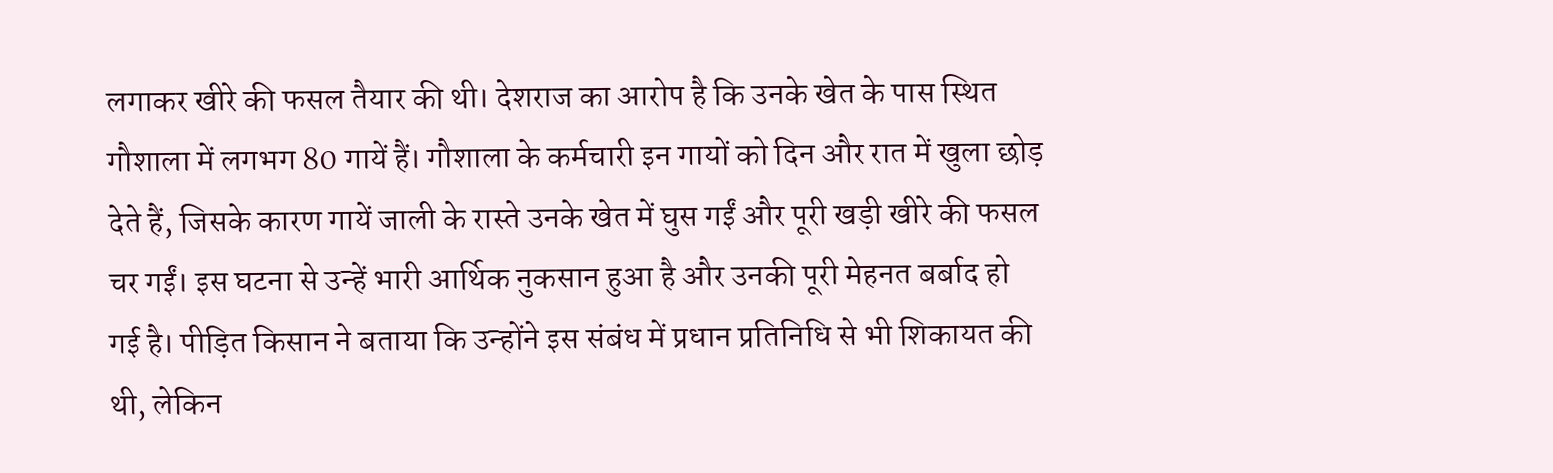लगाकर खीरे की फसल तैयार की थी। देशराज का आरोप है कि उनके खेत के पास स्थित गौशाला में लगभग 80 गायें हैं। गौशाला के कर्मचारी इन गायों को दिन और रात में खुला छोड़ देते हैं, जिसके कारण गायें जाली के रास्ते उनके खेत में घुस गईं और पूरी खड़ी खीरे की फसल चर गईं। इस घटना से उन्हें भारी आर्थिक नुकसान हुआ है और उनकी पूरी मेहनत बर्बाद हो गई है। पीड़ित किसान ने बताया कि उन्होंने इस संबंध में प्रधान प्रतिनिधि से भी शिकायत की थी, लेकिन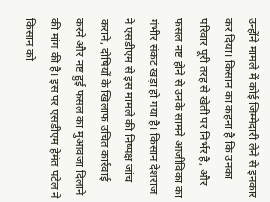उन्होंने मामले में कोई जिम्मेदारी लेने से इनकार कर दिया। किसान का कहना है कि उनका परिवार पूरी तरह से खेती पर निर्भर है, और फसल नष्ट होने से उनके सामने आजीविका का गंभीर संकट खड़ा हो गया है। किसान देशराज ने एसडीएम से इस मामले की निष्पक्ष जांच कराने, दोषियों के खिलाफ उचित कार्रवाई करने और नष्ट हुई फसल का मुआवजा दिलाने की मांग की है। इस पर एसडीएम हेमंत पटेल ने किसान को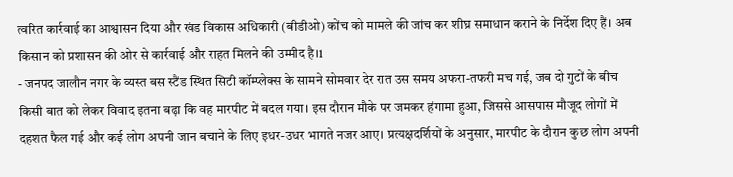त्वरित कार्रवाई का आश्वासन दिया और खंड विकास अधिकारी (बीडीओ) कोंच को मामले की जांच कर शीघ्र समाधान कराने के निर्देश दिए हैं। अब किसान को प्रशासन की ओर से कार्रवाई और राहत मिलने की उम्मीद है।1
- जनपद जालौन नगर के व्यस्त बस स्टैंड स्थित सिटी कॉम्प्लेक्स के सामने सोमवार देर रात उस समय अफरा-तफरी मच गई, जब दो गुटों के बीच किसी बात को लेकर विवाद इतना बढ़ा कि वह मारपीट में बदल गया। इस दौरान मौके पर जमकर हंगामा हुआ, जिससे आसपास मौजूद लोगों में दहशत फैल गई और कई लोग अपनी जान बचाने के लिए इधर-उधर भागते नजर आए। प्रत्यक्षदर्शियों के अनुसार, मारपीट के दौरान कुछ लोग अपनी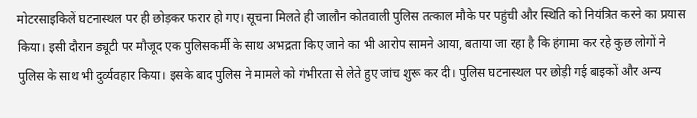मोटरसाइकिलें घटनास्थल पर ही छोड़कर फरार हो गए। सूचना मिलते ही जालौन कोतवाली पुलिस तत्काल मौके पर पहुंची और स्थिति को नियंत्रित करने का प्रयास किया। इसी दौरान ड्यूटी पर मौजूद एक पुलिसकर्मी के साथ अभद्रता किए जाने का भी आरोप सामने आया, बताया जा रहा है कि हंगामा कर रहे कुछ लोगों ने पुलिस के साथ भी दुर्व्यवहार किया। इसके बाद पुलिस ने मामले को गंभीरता से लेते हुए जांच शुरू कर दी। पुलिस घटनास्थल पर छोड़ी गई बाइकों और अन्य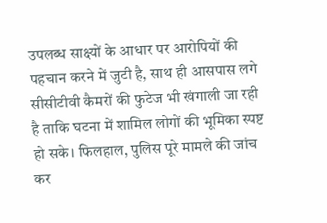उपलब्ध साक्ष्यों के आधार पर आरोपियों की पहचान करने में जुटी है, साथ ही आसपास लगे सीसीटीवी कैमरों की फुटेज भी खंगाली जा रही है ताकि घटना में शामिल लोगों की भूमिका स्पष्ट हो सके। फिलहाल, पुलिस पूरे मामले की जांच कर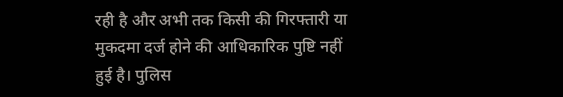रही है और अभी तक किसी की गिरफ्तारी या मुकदमा दर्ज होने की आधिकारिक पुष्टि नहीं हुई है। पुलिस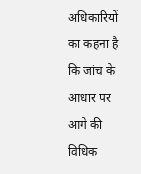अधिकारियों का कहना है कि जांच के आधार पर आगे की विधिक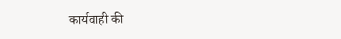कार्यवाही की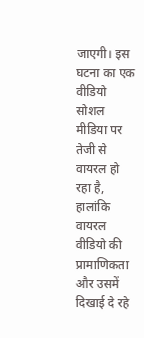जाएगी। इस घटना का एक वीडियो सोशल मीडिया पर तेजी से वायरल हो रहा है, हालांकि वायरल वीडियो की प्रामाणिकता और उसमें दिखाई दे रहे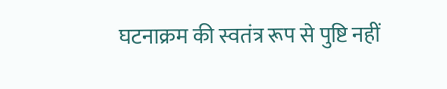घटनाक्रम की स्वतंत्र रूप से पुष्टि नहीं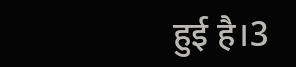हुई है।3